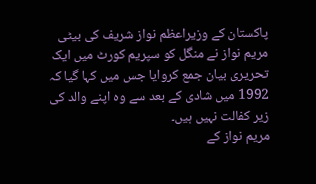پاکستان کے وزیراعظم نواز شریف کی بیٹی مریم نواز نے منگل کو سپریم کورٹ میں ایک تحریری بیان جمع کروایا جس میں کہا گیا کہ 1992 میں شادی کے بعد سے وہ اپنے والد کی زیر کفالت نہیں ہیں۔
مریم نواز کے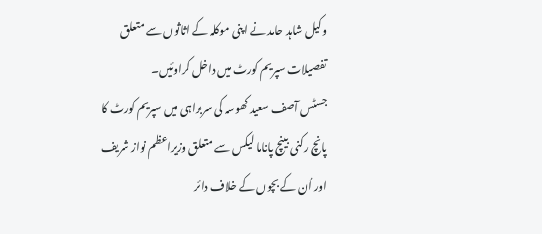وکیل شاہد حامد نے اپنی موکلہ کے اثاثوں سے متعلق تفصیلات سپریم کورٹ میں داخل کراوئیں۔
جسٹس آصف سعید کھوسہ کی سربراہی میں سپریم کورٹ کا پانچ رکنی بینچ پاناما لیکس سے متعلق وزیراعظم نواز شریف اور اُن کے بچوں کے خلاف دائر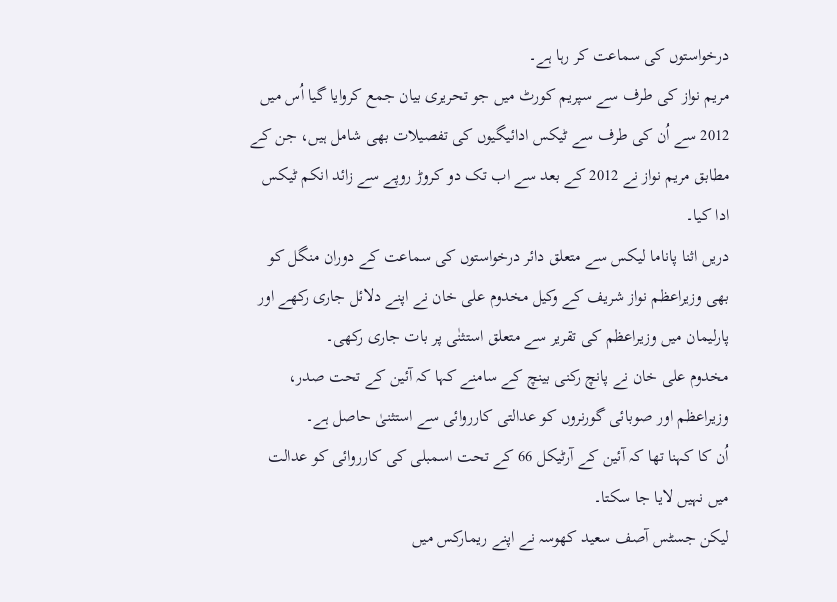درخواستوں کی سماعت کر رہا ہے۔
مریم نواز کی طرف سے سپریم کورٹ میں جو تحریری بیان جمع کروایا گیا اُس میں 2012 سے اُن کی طرف سے ٹیکس ادائیگیوں کی تفصیلات بھی شامل ہیں، جن کے مطابق مریم نواز نے 2012 کے بعد سے اب تک دو کروڑ روپے سے زائد انکم ٹیکس ادا کیا۔
دریں اثنا پاناما لیکس سے متعلق دائر درخواستوں کی سماعت کے دوران منگل کو بھی وزیراعظم نواز شریف کے وکیل مخدوم علی خان نے اپنے دلائل جاری رکھے اور پارلیمان میں وزیراعظم کی تقریر سے متعلق استثنٰی پر بات جاری رکھی۔
مخدوم علی خان نے پانچ رکنی بینچ کے سامنے کہا کہ آئین کے تحت صدر، وزیراعظم اور صوبائی گورنروں کو عدالتی کارروائی سے استثنیٰ حاصل ہے۔
اُن کا کہنا تھا کہ آئین کے آرٹیکل 66 کے تحت اسمبلی کی کارروائی کو عدالت میں نہیں لایا جا سکتا۔
لیکن جسٹس آصف سعید کھوسہ نے اپنے ریمارکس میں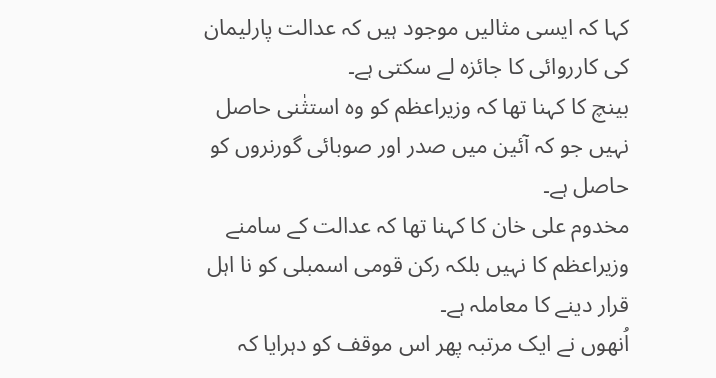کہا کہ ایسی مثالیں موجود ہیں کہ عدالت پارلیمان کی کارروائی کا جائزہ لے سکتی ہے۔
بینچ کا کہنا تھا کہ وزیراعظم کو وہ استثٰنی حاصل نہیں جو کہ آئین میں صدر اور صوبائی گورنروں کو حاصل ہے۔
مخدوم علی خان کا کہنا تھا کہ عدالت کے سامنے وزیراعظم کا نہیں بلکہ رکن قومی اسمبلی کو نا اہل قرار دینے کا معاملہ ہے۔
اُنھوں نے ایک مرتبہ پھر اس موقف کو دہرایا کہ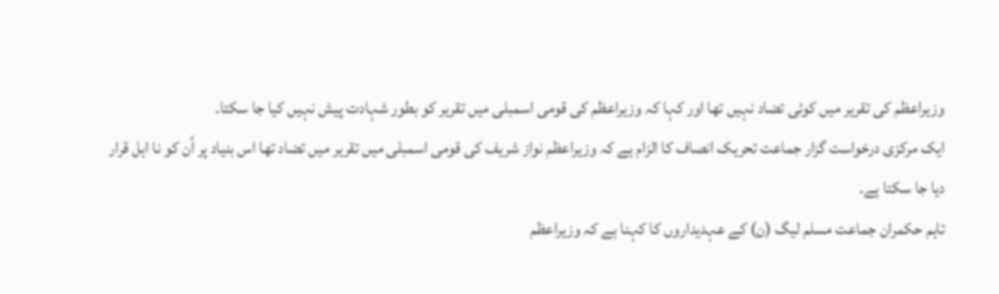وزیراعظم کی تقریر میں کوئی تضاد نہیں تھا اور کہا کہ وزیراعظم کی قومی اسمبلی میں تقریر کو بطور شہادت پیش نہیں کیا جا سکتا۔
ایک مرکزی درخواست گزار جماعت تحریک انصاف کا الزام ہے کہ وزیراعظم نواز شریف کی قومی اسمبلی میں تقریر میں تضاد تھا اس بنیاد پر اُن کو نا اہل قرار دیا جا سکتا ہے۔
تاہم حکمران جماعت مسلم لیگ (ن) کے عہدیداروں کا کہنا ہے کہ وزیراعظم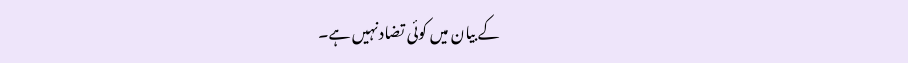کے بیان میں کوئی تضاد نہیں ہے۔